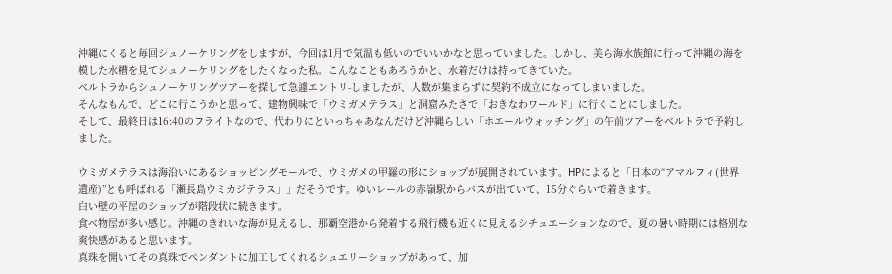沖縄にくると毎回シュノーケリングをしますが、今回は1月で気温も低いのでいいかなと思っていました。しかし、美ら海水族館に行って沖縄の海を模した水槽を見てシュノーケリングをしたくなった私。こんなこともあろうかと、水着だけは持ってきていた。
ベルトラからシュノーケリングツアーを探して急遽エントリ-しましたが、人数が集まらずに契約不成立になってしまいました。
そんなもんで、どこに行こうかと思って、建物興味で「ウミガメテラス」と洞窟みたさで「おきなわワールド」に行くことにしました。
そして、最終日は16:40のフライトなので、代わりにといっちゃあなんだけど沖縄らしい「ホエールウォッチング」の午前ツアーをベルトラで予約しました。

ウミガメテラスは海沿いにあるショッピングモールで、ウミガメの甲羅の形にショップが展開されています。HPによると「日本の“アマルフィ(世界遺産)”とも呼ばれる「瀬長島ウミカジテラス」」だそうです。ゆいレールの赤嶺駅からバスが出ていて、15分ぐらいで着きます。
白い壁の平屋のショップが階段状に続きます。
食べ物屋が多い感じ。沖縄のきれいな海が見えるし、那覇空港から発着する飛行機も近くに見えるシチュエーションなので、夏の暑い時期には格別な爽快感があると思います。
真珠を開いてその真珠でペンダントに加工してくれるシュエリーショップがあって、加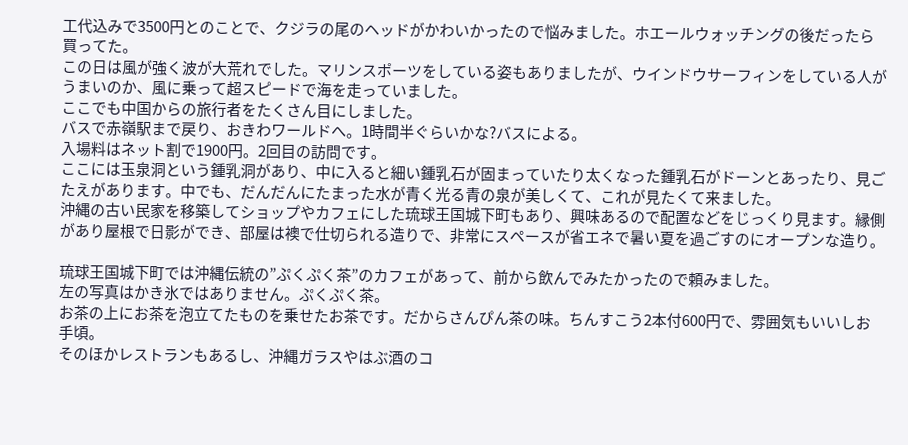工代込みで3500円とのことで、クジラの尾のヘッドがかわいかったので悩みました。ホエールウォッチングの後だったら買ってた。
この日は風が強く波が大荒れでした。マリンスポーツをしている姿もありましたが、ウインドウサーフィンをしている人がうまいのか、風に乗って超スピードで海を走っていました。
ここでも中国からの旅行者をたくさん目にしました。
バスで赤嶺駅まで戻り、おきわワールドへ。1時間半ぐらいかな?バスによる。
入場料はネット割で1900円。2回目の訪問です。
ここには玉泉洞という鍾乳洞があり、中に入ると細い鍾乳石が固まっていたり太くなった鍾乳石がドーンとあったり、見ごたえがあります。中でも、だんだんにたまった水が青く光る青の泉が美しくて、これが見たくて来ました。
沖縄の古い民家を移築してショップやカフェにした琉球王国城下町もあり、興味あるので配置などをじっくり見ます。縁側があり屋根で日影ができ、部屋は襖で仕切られる造りで、非常にスペースが省エネで暑い夏を過ごすのにオープンな造り。

琉球王国城下町では沖縄伝統の”ぷくぷく茶”のカフェがあって、前から飲んでみたかったので頼みました。
左の写真はかき氷ではありません。ぷくぷく茶。
お茶の上にお茶を泡立てたものを乗せたお茶です。だからさんぴん茶の味。ちんすこう2本付600円で、雰囲気もいいしお手頃。
そのほかレストランもあるし、沖縄ガラスやはぶ酒のコ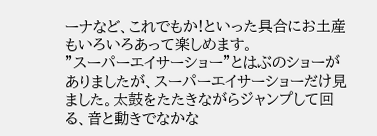ーナなど、これでもか!といった具合にお土産もいろいろあって楽しめます。
”スーパーエイサーショー”とはぶのショーがありましたが、スーパーエイサーショーだけ見ました。太鼓をたたきながらジャンプして回る、音と動きでなかな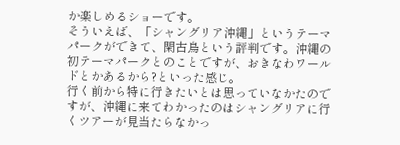か楽しめるショーです。
そういえば、「シャングリア沖縄」というテーマパークができて、閑古鳥という評判です。沖縄の初テーマパークとのことですが、おきなわワールドとかあるから?といった感じ。
行く前から特に行きたいとは思っていなかたのですが、沖縄に来てわかったのはシャングリアに行くツアーが見当たらなかっ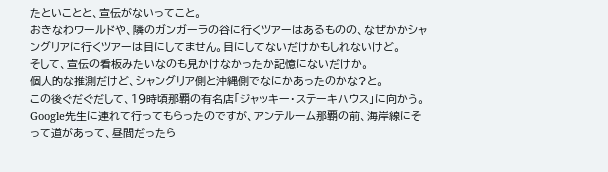たといことと、宣伝がないってこと。
おきなわワールドや、隣のガンガーラの谷に行くツアーはあるものの、なぜかかシャングリアに行くツアーは目にしてません。目にしてないだけかもしれないけど。
そして、宣伝の看板みたいなのも見かけなかったか記憶にないだけか。
個人的な推測だけど、シャングリア側と沖縄側でなにかあったのかな?と。
この後ぐだぐだして、19時頃那覇の有名店「ジャッキー・ステーキハウス」に向かう。
Google先生に連れて行ってもらったのですが、アンテルーム那覇の前、海岸線にそって道があって、昼間だったら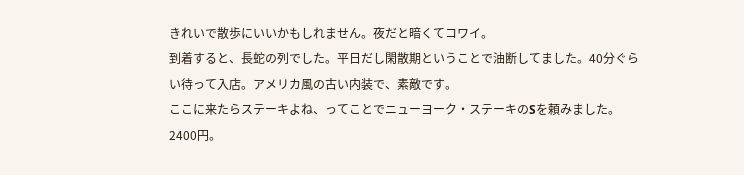きれいで散歩にいいかもしれません。夜だと暗くてコワイ。
到着すると、長蛇の列でした。平日だし閑散期ということで油断してました。40分ぐらい待って入店。アメリカ風の古い内装で、素敵です。
ここに来たらステーキよね、ってことでニューヨーク・ステーキのSを頼みました。2400円。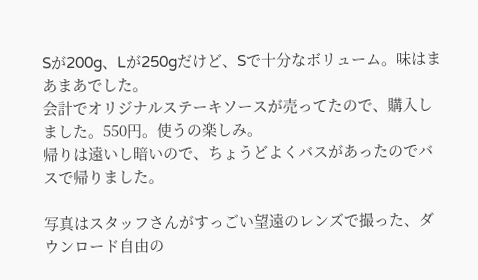Sが200g、Lが250gだけど、Sで十分なボリューム。味はまあまあでした。
会計でオリジナルステーキソースが売ってたので、購入しました。550円。使うの楽しみ。
帰りは遠いし暗いので、ちょうどよくバスがあったのでバスで帰りました。

写真はスタッフさんがすっごい望遠のレンズで撮った、ダウンロード自由の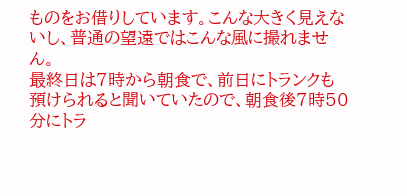ものをお借りしています。こんな大きく見えないし、普通の望遠ではこんな風に撮れません。
最終日は7時から朝食で、前日にトランクも預けられると聞いていたので、朝食後7時50分にトラ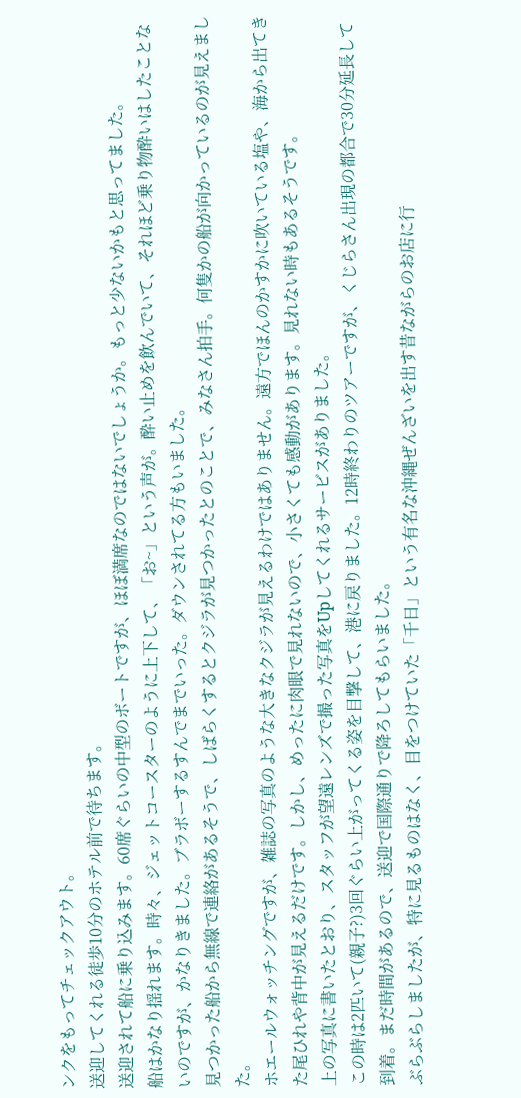ンクをもってチェックアウト。
送迎してくれる徒歩10分のホテル前で待ちます。
送迎されて船に乗り込みます。60席ぐらいの中型のボートですが、ほぼ満席なのではないでしょうか。もっと少ないかもと思ってました。
船はかなり揺れます。時々、ジェットコースターのように上下して、「お~」という声が。酔い止めを飲んでいて、それほど乗り物酔いはしたことないのですが、かなりきました。ブラボーするすんでまでいった。ダウンされてる方もいました。
見つかった船から無線で連絡があるそうで、しばらくするとクジラが見つかったとのことで、みなさん拍手。何隻かの船が向かっているのが見えました。
ホエールウォッチングですが、雑誌の写真のような大きなクジラが見えるわけではありません。遠方でほんのかすかに吹いている塩や、海から出てきた尾ひれや背中が見えるだけです。しかし、めったに肉眼で見れないので、小さくても感動があります。見れない時もあるそうです。
上の写真に書いたとおり、スタッフが望遠レンズで撮った写真をUpしてくれるサービスがありました。
この時は2匹いて(親子?)3回ぐらい上がってくる姿を目撃して、港に戻りました。12時終わりのツアーですが、くじらさん出現の都合で30分延長して到着。まだ時間があるので、送迎で国際通りで降ろしてもらいました。
ぶらぶらしましたが、特に見るものはなく、目をつけていた「千日」という有名な沖縄ぜんざいを出す昔ながらのお店に行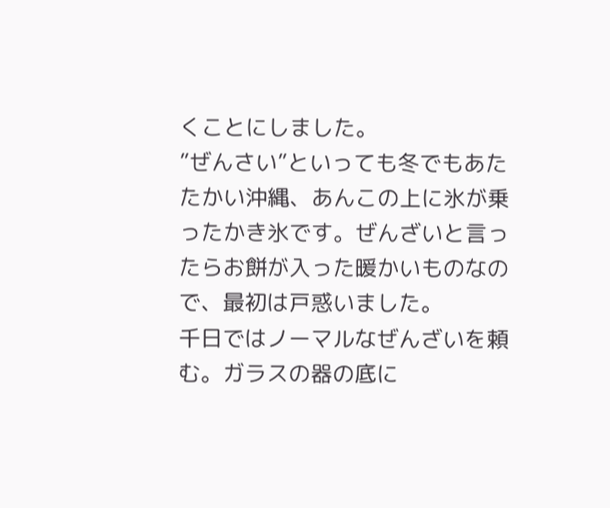くことにしました。
”ぜんさい”といっても冬でもあたたかい沖縄、あんこの上に氷が乗ったかき氷です。ぜんざいと言ったらお餅が入った暖かいものなので、最初は戸惑いました。
千日ではノーマルなぜんざいを頼む。ガラスの器の底に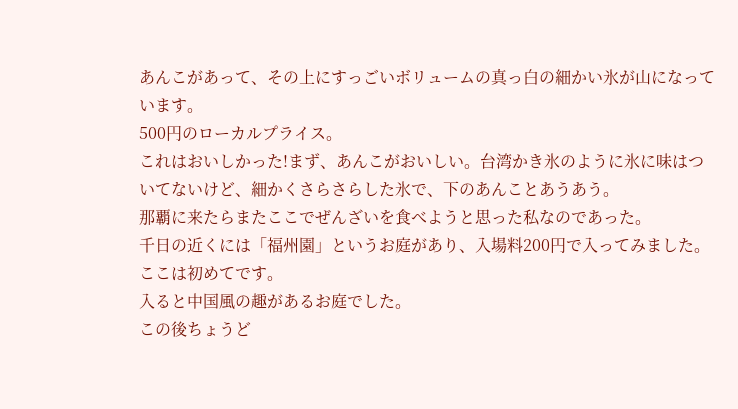あんこがあって、その上にすっごいボリュームの真っ白の細かい氷が山になっています。
500円のローカルプライス。
これはおいしかった!まず、あんこがおいしい。台湾かき氷のように氷に味はついてないけど、細かくさらさらした氷で、下のあんことあうあう。
那覇に来たらまたここでぜんざいを食べようと思った私なのであった。
千日の近くには「福州園」というお庭があり、入場料200円で入ってみました。ここは初めてです。
入ると中国風の趣があるお庭でした。
この後ちょうど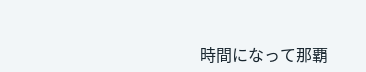時間になって那覇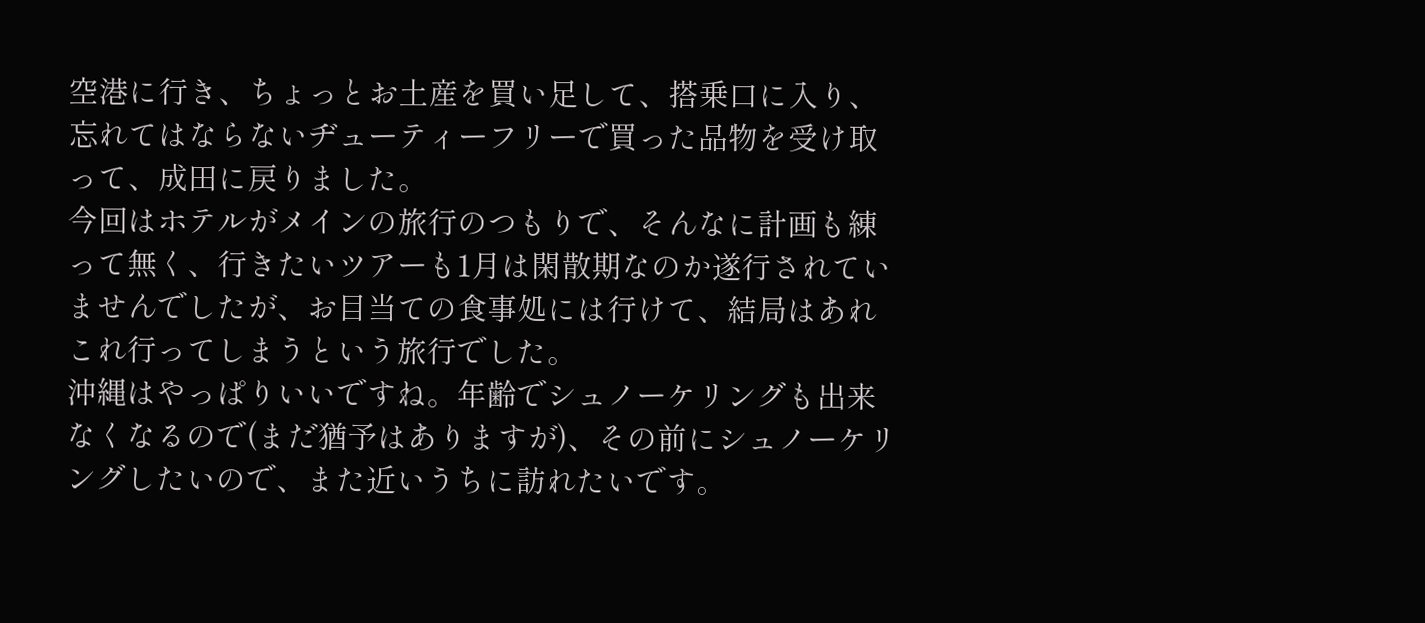空港に行き、ちょっとお土産を買い足して、搭乗口に入り、忘れてはならないヂューティーフリーで買った品物を受け取って、成田に戻りました。
今回はホテルがメインの旅行のつもりで、そんなに計画も練って無く、行きたいツアーも1月は閑散期なのか遂行されていませんでしたが、お目当ての食事処には行けて、結局はあれこれ行ってしまうという旅行でした。
沖縄はやっぱりいいですね。年齢でシュノーケリングも出来なくなるので(まだ猶予はありますが)、その前にシュノーケリングしたいので、また近いうちに訪れたいです。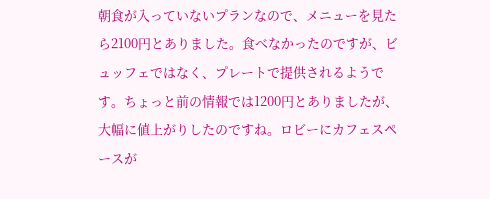朝食が入っていないプランなので、メニューを見たら2100円とありました。食べなかったのですが、ビュッフェではなく、プレートで提供されるようです。ちょっと前の情報では1200円とありましたが、大幅に値上がりしたのですね。ロビーにカフェスペースが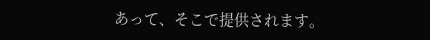あって、そこで提供されます。